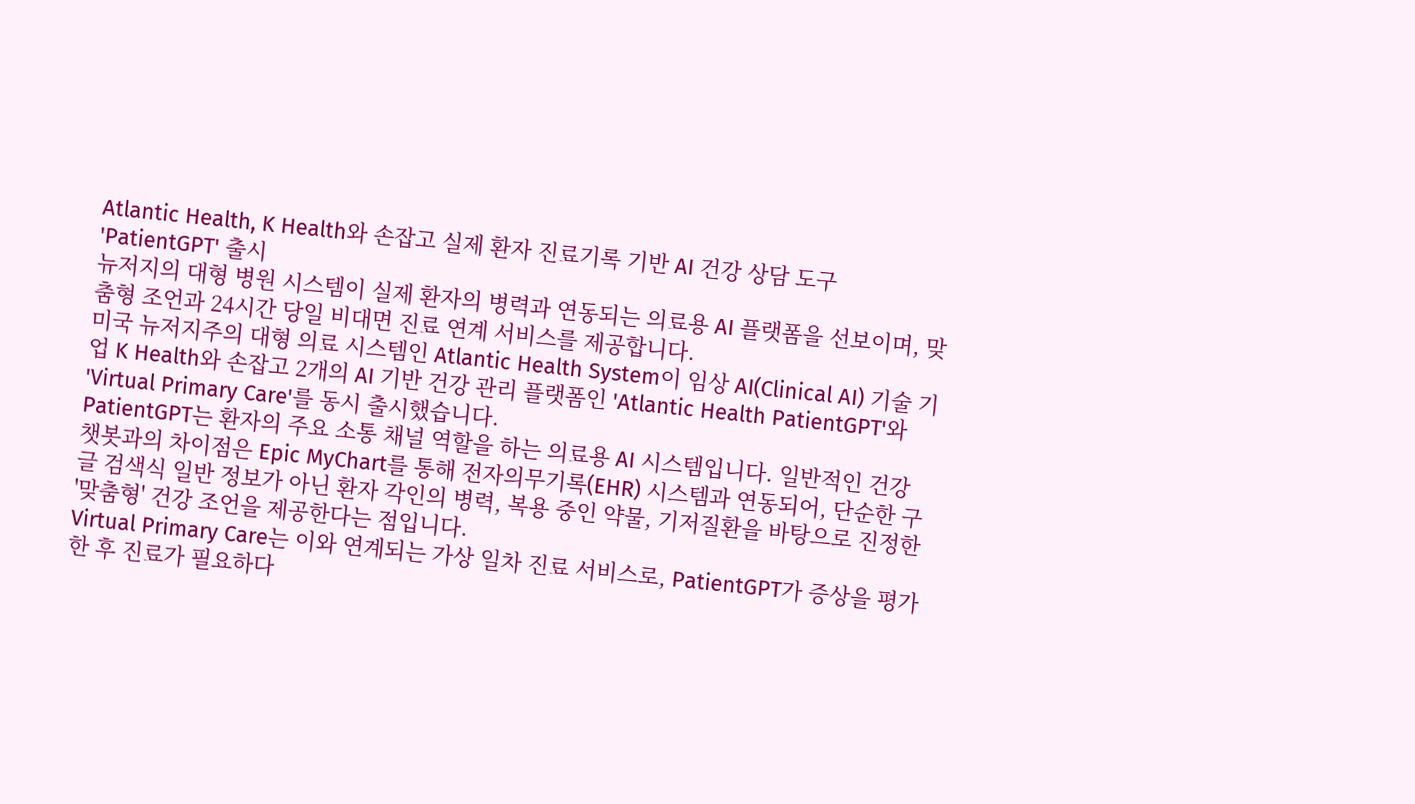Atlantic Health, K Health와 손잡고 실제 환자 진료기록 기반 AI 건강 상담 도구 'PatientGPT' 출시
뉴저지의 대형 병원 시스템이 실제 환자의 병력과 연동되는 의료용 AI 플랫폼을 선보이며, 맞춤형 조언과 24시간 당일 비대면 진료 연계 서비스를 제공합니다.
미국 뉴저지주의 대형 의료 시스템인 Atlantic Health System이 임상 AI(Clinical AI) 기술 기업 K Health와 손잡고 2개의 AI 기반 건강 관리 플랫폼인 'Atlantic Health PatientGPT'와 'Virtual Primary Care'를 동시 출시했습니다.
PatientGPT는 환자의 주요 소통 채널 역할을 하는 의료용 AI 시스템입니다. 일반적인 건강 챗봇과의 차이점은 Epic MyChart를 통해 전자의무기록(EHR) 시스템과 연동되어, 단순한 구글 검색식 일반 정보가 아닌 환자 각인의 병력, 복용 중인 약물, 기저질환을 바탕으로 진정한 '맞춤형' 건강 조언을 제공한다는 점입니다.
Virtual Primary Care는 이와 연계되는 가상 일차 진료 서비스로, PatientGPT가 증상을 평가한 후 진료가 필요하다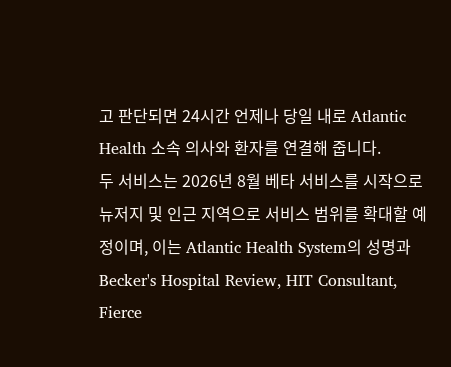고 판단되면 24시간 언제나 당일 내로 Atlantic Health 소속 의사와 환자를 연결해 줍니다.
두 서비스는 2026년 8월 베타 서비스를 시작으로 뉴저지 및 인근 지역으로 서비스 범위를 확대할 예정이며, 이는 Atlantic Health System의 성명과 Becker's Hospital Review, HIT Consultant, Fierce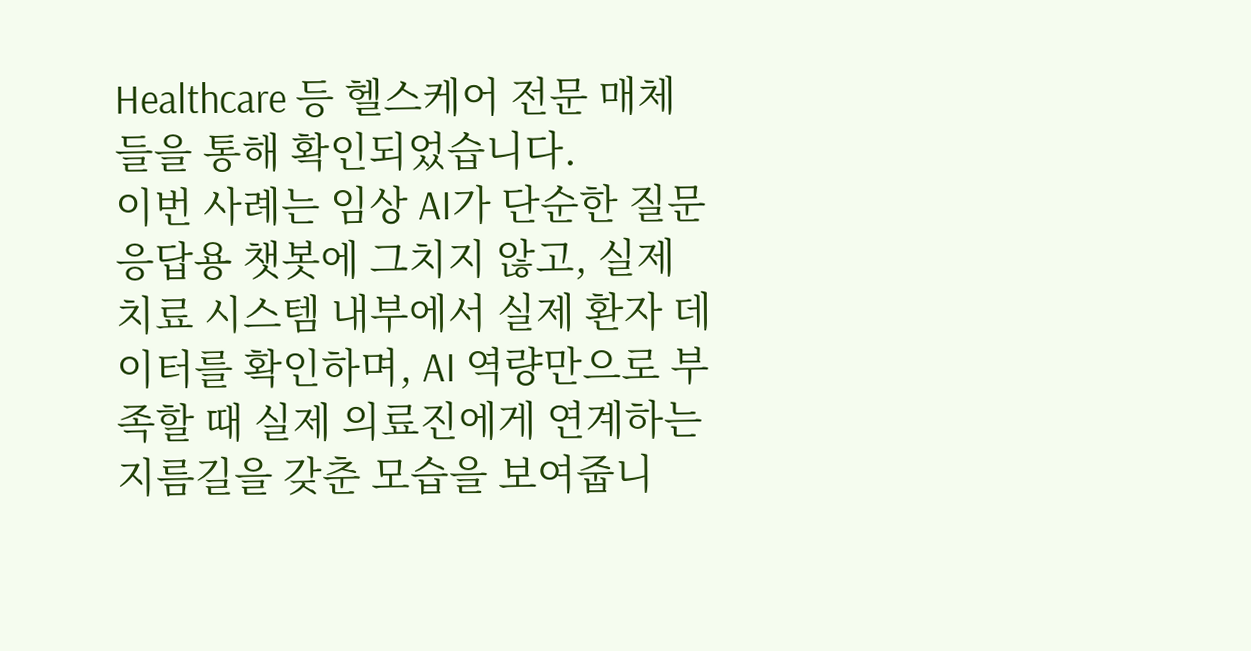Healthcare 등 헬스케어 전문 매체들을 통해 확인되었습니다.
이번 사례는 임상 AI가 단순한 질문 응답용 챗봇에 그치지 않고, 실제 치료 시스템 내부에서 실제 환자 데이터를 확인하며, AI 역량만으로 부족할 때 실제 의료진에게 연계하는 지름길을 갖춘 모습을 보여줍니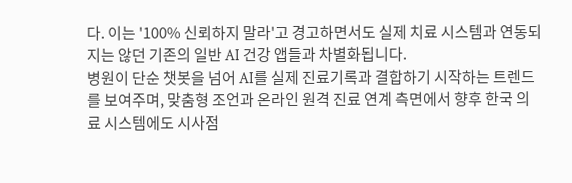다. 이는 '100% 신뢰하지 말라'고 경고하면서도 실제 치료 시스템과 연동되지는 않던 기존의 일반 AI 건강 앱들과 차별화됩니다.
병원이 단순 챗봇을 넘어 AI를 실제 진료기록과 결합하기 시작하는 트렌드를 보여주며, 맞춤형 조언과 온라인 원격 진료 연계 측면에서 향후 한국 의료 시스템에도 시사점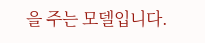을 주는 모델입니다.